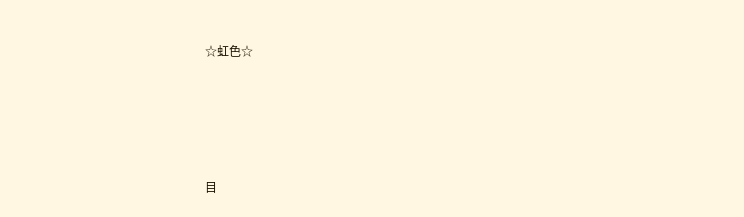☆虹色☆








目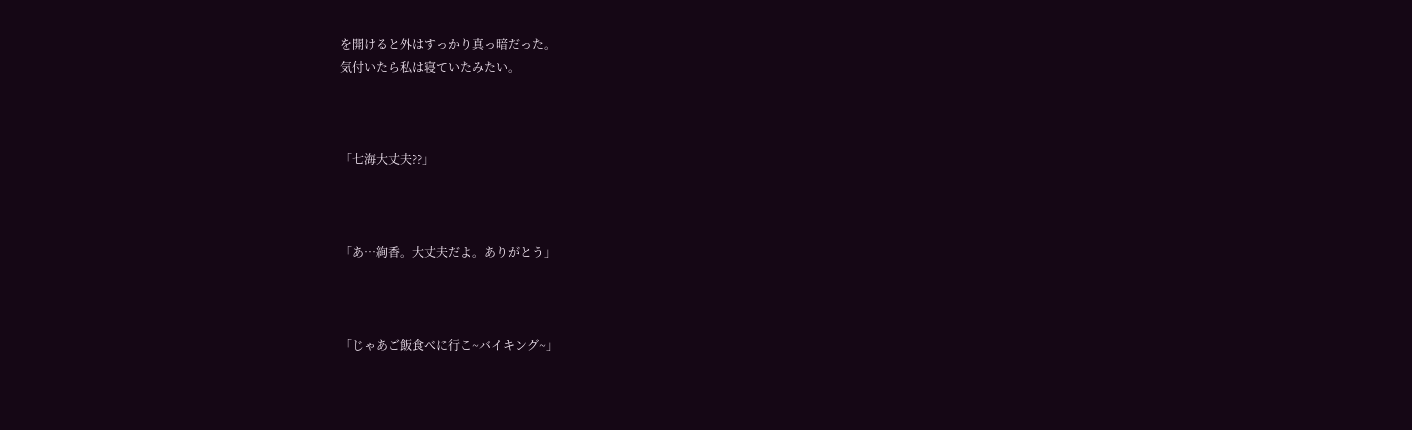を開けると外はすっかり真っ暗だった。
気付いたら私は寝ていたみたい。



「七海大丈夫??」



「あ…絢香。大丈夫だよ。ありがとう」



「じゃあご飯食べに行こ~バイキング~」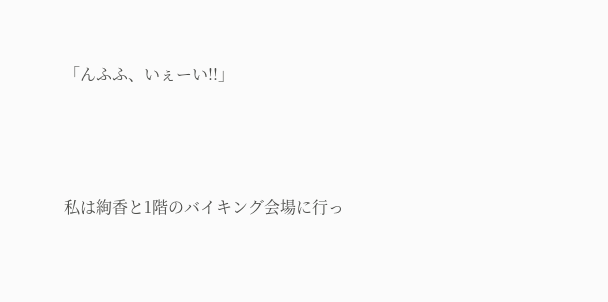「んふふ、いぇーい!!」



私は絢香と1階のバイキング会場に行っ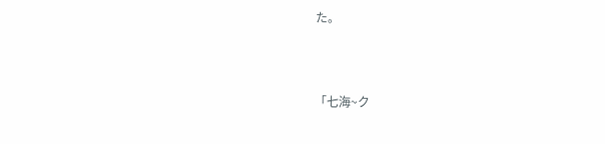た。



「七海~ク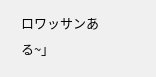ロワッサンある~」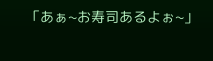「あぁ~お寿司あるよぉ~」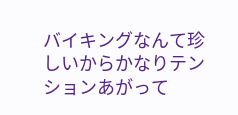バイキングなんて珍しいからかなりテンションあがって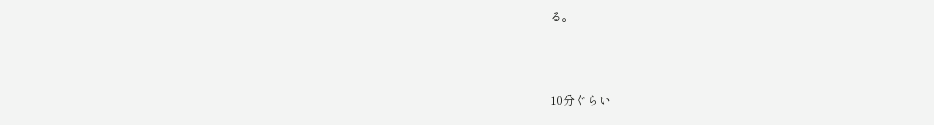る。



10分ぐらい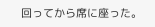回ってから席に座った。